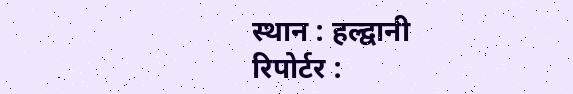स्थान : हल्द्वानी
रिपोर्टर :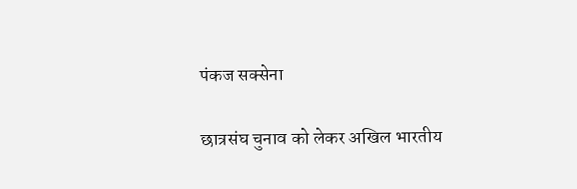पंकज सक्सेना

छात्रसंघ चुनाव को लेकर अखिल भारतीय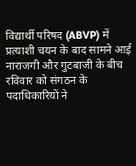विद्यार्थी परिषद (ABVP) में प्रत्याशी चयन के बाद सामने आई नाराजगी और गुटबाजी के बीच रविवार को संगठन के पदाधिकारियों ने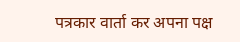पत्रकार वार्ता कर अपना पक्ष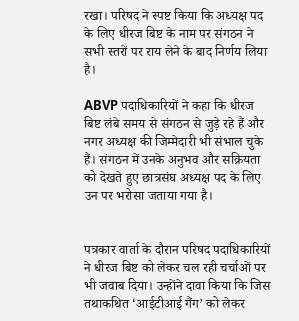रखा। परिषद ने स्पष्ट किया कि अध्यक्ष पद के लिए धीरज बिष्ट के नाम पर संगठन ने सभी स्तरों पर राय लेने के बाद निर्णय लिया है।

ABVP पदाधिकारियों ने कहा कि धीरज बिष्ट लंबे समय से संगठन से जुड़े रहे हैं और नगर अध्यक्ष की जिम्मेदारी भी संभाल चुके हैं। संगठन में उनके अनुभव और सक्रियता को देखते हुए छात्रसंघ अध्यक्ष पद के लिए उन पर भरोसा जताया गया है।


पत्रकार वार्ता के दौरान परिषद पदाधिकारियों ने धीरज बिष्ट को लेकर चल रही चर्चाओं पर भी जवाब दिया। उन्होंने दावा किया कि जिस तथाकथित ‘आईटीआई गैंग’ को लेकर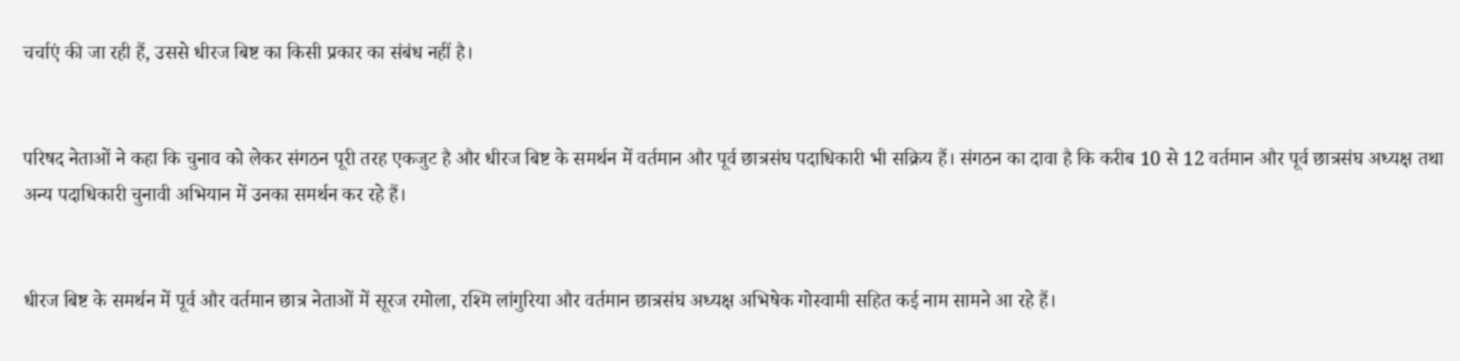चर्चाएं की जा रही हैं, उससे धीरज बिष्ट का किसी प्रकार का संबंध नहीं है।


परिषद नेताओं ने कहा कि चुनाव को लेकर संगठन पूरी तरह एकजुट है और धीरज बिष्ट के समर्थन में वर्तमान और पूर्व छात्रसंघ पदाधिकारी भी सक्रिय हैं। संगठन का दावा है कि करीब 10 से 12 वर्तमान और पूर्व छात्रसंघ अध्यक्ष तथा अन्य पदाधिकारी चुनावी अभियान में उनका समर्थन कर रहे हैं।


धीरज बिष्ट के समर्थन में पूर्व और वर्तमान छात्र नेताओं में सूरज रमोला, रश्मि लांगुरिया और वर्तमान छात्रसंघ अध्यक्ष अभिषेक गोस्वामी सहित कई नाम सामने आ रहे हैं।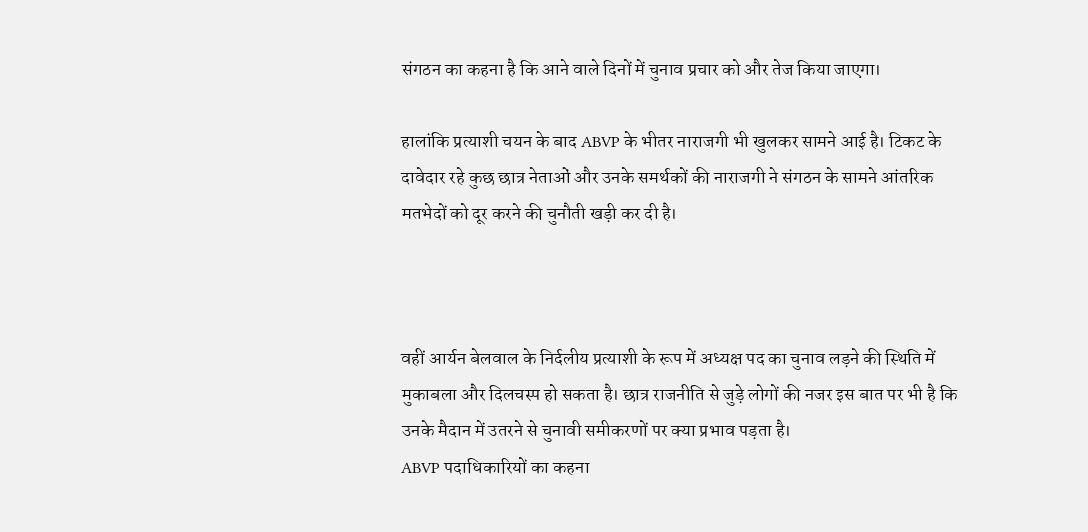संगठन का कहना है कि आने वाले दिनों में चुनाव प्रचार को और तेज किया जाएगा।

हालांकि प्रत्याशी चयन के बाद ABVP के भीतर नाराजगी भी खुलकर सामने आई है। टिकट के दावेदार रहे कुछ छात्र नेताओं और उनके समर्थकों की नाराजगी ने संगठन के सामने आंतरिक मतभेदों को दूर करने की चुनौती खड़ी कर दी है।



वहीं आर्यन बेलवाल के निर्दलीय प्रत्याशी के रूप में अध्यक्ष पद का चुनाव लड़ने की स्थिति में मुकाबला और दिलचस्प हो सकता है। छात्र राजनीति से जुड़े लोगों की नजर इस बात पर भी है कि उनके मैदान में उतरने से चुनावी समीकरणों पर क्या प्रभाव पड़ता है।
ABVP पदाधिकारियों का कहना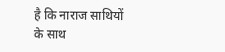है कि नाराज साथियों के साथ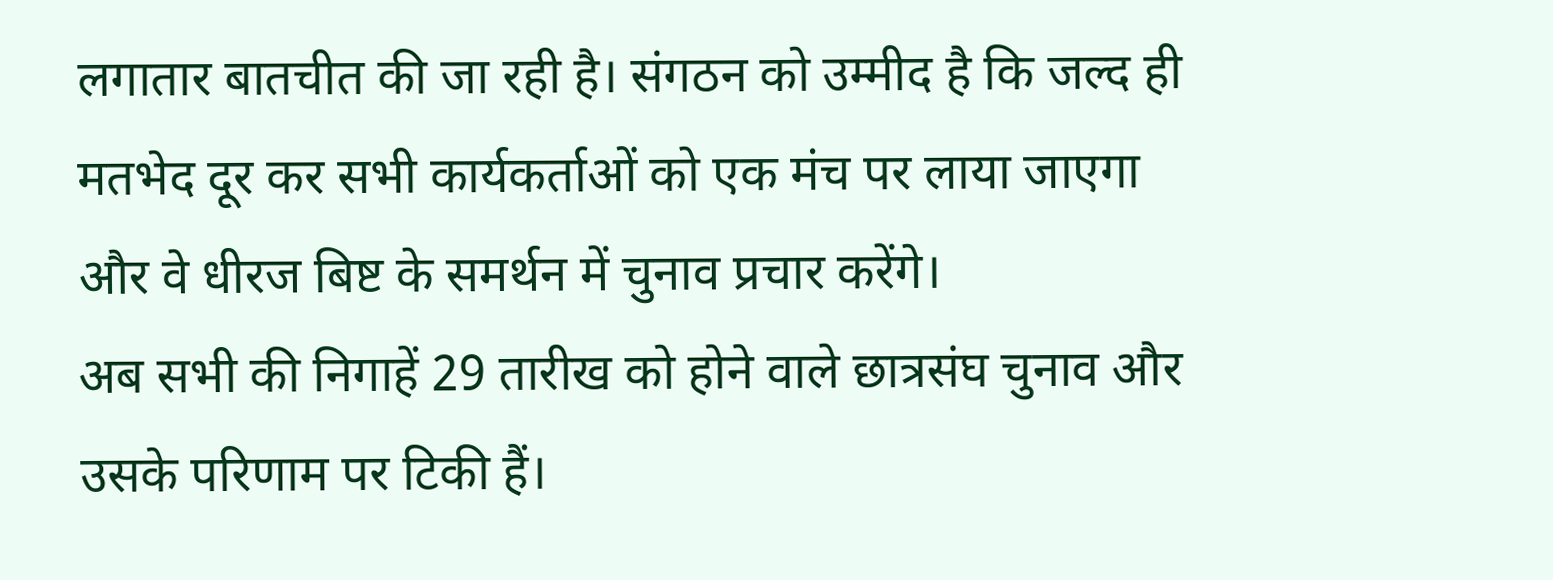लगातार बातचीत की जा रही है। संगठन को उम्मीद है कि जल्द ही मतभेद दूर कर सभी कार्यकर्ताओं को एक मंच पर लाया जाएगा और वे धीरज बिष्ट के समर्थन में चुनाव प्रचार करेंगे।
अब सभी की निगाहें 29 तारीख को होने वाले छात्रसंघ चुनाव और उसके परिणाम पर टिकी हैं।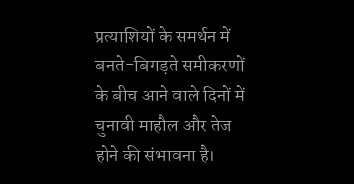प्रत्याशियों के समर्थन में बनते-बिगड़ते समीकरणों के बीच आने वाले दिनों में चुनावी माहौल और तेज होने की संभावना है।